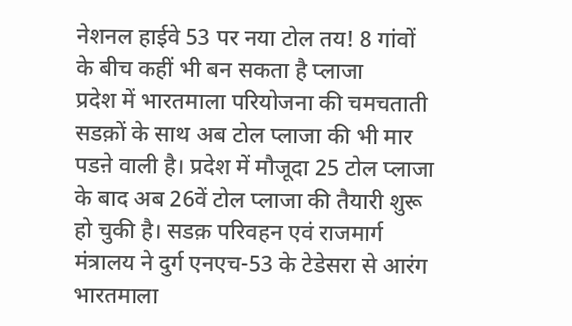नेशनल हाईवे 53 पर नया टोल तय! 8 गांवों के बीच कहीं भी बन सकता है प्लाजा
प्रदेश में भारतमाला परियोजना की चमचताती सडक़ों के साथ अब टोल प्लाजा की भी मार पडऩे वाली है। प्रदेश में मौजूदा 25 टोल प्लाजा के बाद अब 26वें टोल प्लाजा की तैयारी शुरू हो चुकी है। सडक़ परिवहन एवं राजमार्ग मंत्रालय ने दुर्ग एनएच-53 के टेडेसरा से आरंग भारतमाला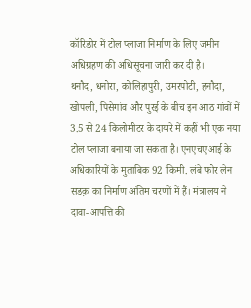कॉरिडोर में टोल प्लाजा निर्माण के लिए जमीन अधिग्रहण की अधिसूचना जारी कर दी है।
थनौद, धनोरा, कोलिहापुरी, उमरपोटी, हनौदा, खोपली, पिसेगांव और पुरई के बीच इन आठ गांवों में 3.5 से 24 किलोमीटर के दायरे में कहीं भी एक नया टोल प्लाजा बनाया जा सकता है। एनएचएआई के अधिकारियों के मुताबिक 92 किमी. लंबे फोर लेन सडक़ का निर्माण अंतिम चरणों में हैं। मंत्रालय ने दावा-आपत्ति की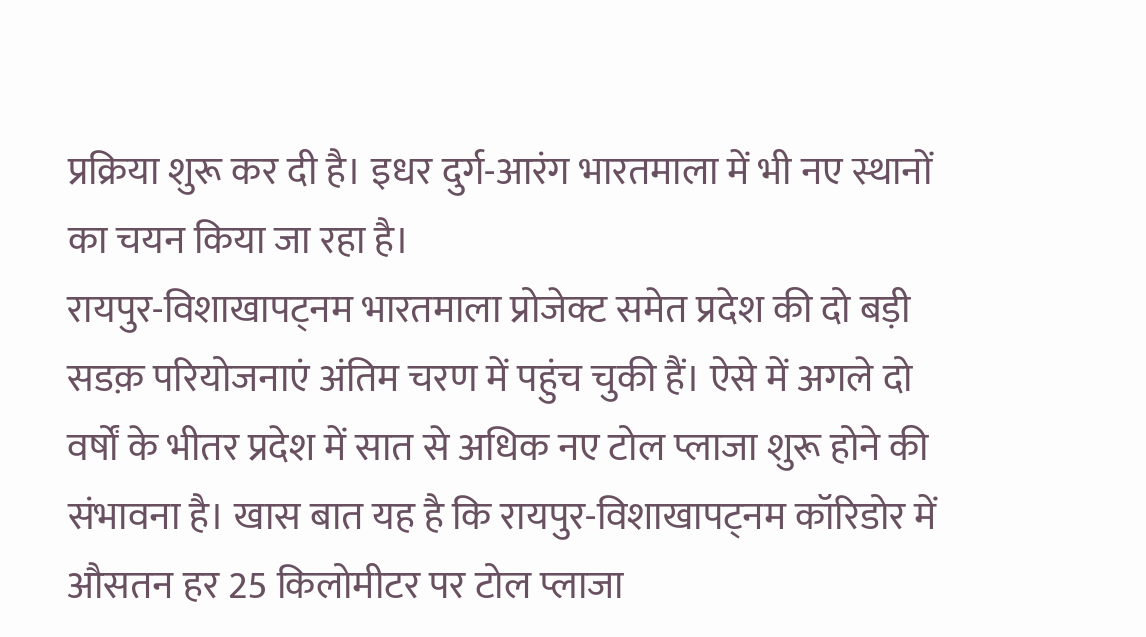प्रक्रिया शुरू कर दी है। इधर दुर्ग-आरंग भारतमाला में भी नए स्थानों का चयन किया जा रहा है।
रायपुर-विशाखापट्नम भारतमाला प्रोजेक्ट समेत प्रदेश की दो बड़ी सडक़ परियोजनाएं अंतिम चरण में पहुंच चुकी हैं। ऐसे में अगले दो वर्षों के भीतर प्रदेश में सात से अधिक नए टोल प्लाजा शुरू होने की संभावना है। खास बात यह है कि रायपुर-विशाखापट्नम कॉरिडोर में औसतन हर 25 किलोमीटर पर टोल प्लाजा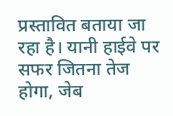प्रस्तावित बताया जा रहा है। यानी हाईवे पर सफर जितना तेज होगा, जेब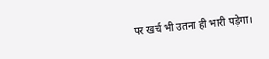पर खर्च भी उतना ही भारी पड़ेगा।